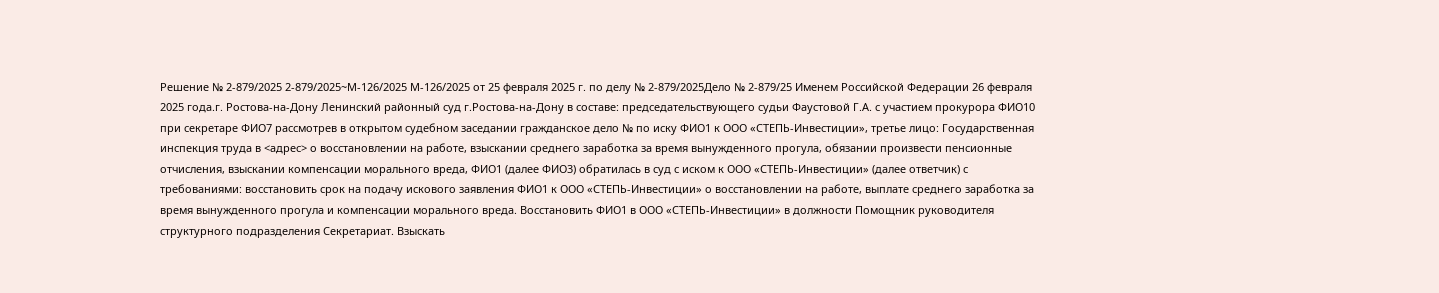Решение № 2-879/2025 2-879/2025~М-126/2025 М-126/2025 от 25 февраля 2025 г. по делу № 2-879/2025Дело № 2-879/25 Именем Российской Федерации 26 февраля 2025 года.г. Ростова-на-Дону Ленинский районный суд г.Ростова-на-Дону в составе: председательствующего судьи Фаустовой Г.А. с участием прокурора ФИО10 при секретаре ФИО7 рассмотрев в открытом судебном заседании гражданское дело № по иску ФИО1 к ООО «СТЕПЬ-Инвестиции», третье лицо: Государственная инспекция труда в <адрес> о восстановлении на работе, взыскании среднего заработка за время вынужденного прогула, обязании произвести пенсионные отчисления, взыскании компенсации морального вреда, ФИО1 (далее ФИО3) обратилась в суд с иском к ООО «СТЕПЬ-Инвестиции» (далее ответчик) с требованиями: восстановить срок на подачу искового заявления ФИО1 к ООО «СТЕПЬ-Инвестиции» о восстановлении на работе, выплате среднего заработка за время вынужденного прогула и компенсации морального вреда. Восстановить ФИО1 в ООО «СТЕПЬ-Инвестиции» в должности Помощник руководителя структурного подразделения Секретариат. Взыскать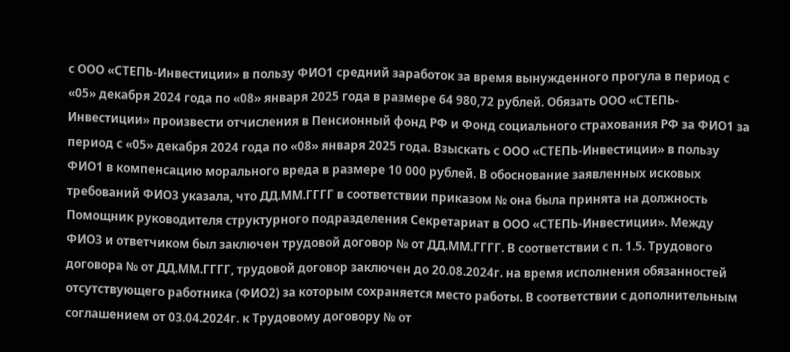с ООО «СТЕПЬ-Инвестиции» в пользу ФИО1 средний заработок за время вынужденного прогула в период с «05» декабря 2024 года по «08» января 2025 года в размере 64 980,72 рублей. Обязать ООО «СТЕПЬ-Инвестиции» произвести отчисления в Пенсионный фонд РФ и Фонд социального страхования РФ за ФИО1 за период с «05» декабря 2024 года по «08» января 2025 года. Взыскать с ООО «СТЕПЬ-Инвестиции» в пользу ФИО1 в компенсацию морального вреда в размере 10 000 рублей. В обоснование заявленных исковых требований ФИО3 указала, что ДД.ММ.ГГГГ в соответствии приказом № она была принята на должность Помощник руководителя структурного подразделения Секретариат в ООО «СТЕПЬ-Инвестиции». Между ФИО3 и ответчиком был заключен трудовой договор № от ДД.ММ.ГГГГ. В соответствии с п. 1.5. Трудового договора № от ДД.ММ.ГГГГ, трудовой договор заключен до 20.08.2024г. на время исполнения обязанностей отсутствующего работника (ФИО2) за которым сохраняется место работы. В соответствии с дополнительным соглашением от 03.04.2024г. к Трудовому договору № от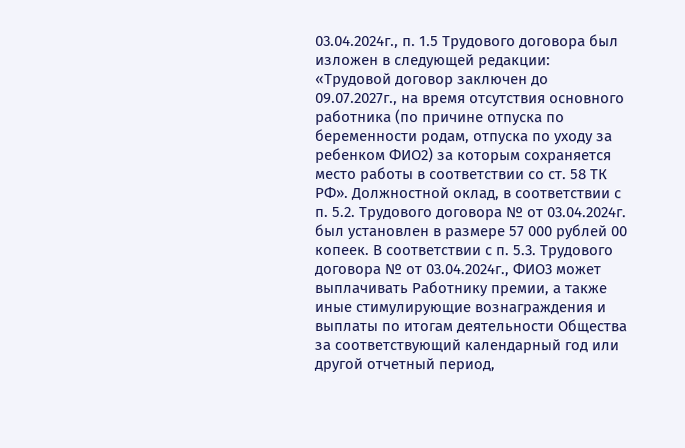03.04.2024г., п. 1.5 Трудового договора был изложен в следующей редакции: «Трудовой договор заключен до 09.07.2027г., на время отсутствия основного работника (по причине отпуска по беременности родам, отпуска по уходу за ребенком ФИО2) за которым сохраняется место работы в соответствии со ст. 58 ТК РФ». Должностной оклад, в соответствии с п. 5.2. Трудового договора № от 03.04.2024г. был установлен в размере 57 000 рублей 00 копеек. В соответствии с п. 5.3. Трудового договора № от 03.04.2024г., ФИО3 может выплачивать Работнику премии, а также иные стимулирующие вознаграждения и выплаты по итогам деятельности Общества за соответствующий календарный год или другой отчетный период,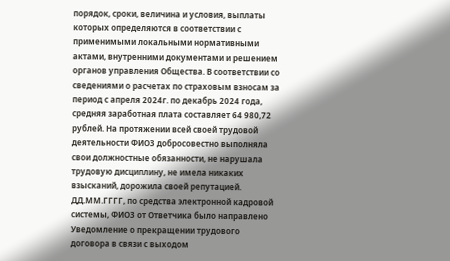порядок, сроки, величина и условия, выплаты которых определяются в соответствии с применимыми локальными нормативными актами, внутренними документами и решением органов управления Общества. В соответствии со сведениями о расчетах по страховым взносам за период с апреля 2024г. по декабрь 2024 года, средняя заработная плата составляет 64 980,72 рублей. На протяжении всей своей трудовой деятельности ФИО3 добросовестно выполняла свои должностные обязанности, не нарушала трудовую дисциплину, не имела никаких взысканий, дорожила своей репутацией. ДД.ММ.ГГГГ, по средства электронной кадровой системы, ФИО3 от Ответчика было направлено Уведомление о прекращении трудового договора в связи с выходом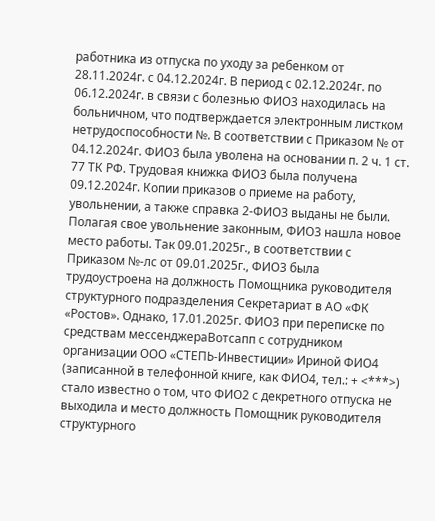работника из отпуска по уходу за ребенком от 28.11.2024г. с 04.12.2024г. В период с 02.12.2024г. по 06.12.2024г. в связи с болезнью ФИО3 находилась на больничном, что подтверждается электронным листком нетрудоспособности №. В соответствии с Приказом № от 04.12.2024г. ФИО3 была уволена на основании п. 2 ч. 1 ст. 77 ТК РФ. Трудовая книжка ФИО3 была получена 09.12.2024г. Копии приказов о приеме на работу, увольнении, а также справка 2-ФИО3 выданы не были. Полагая свое увольнение законным, ФИО3 нашла новое место работы. Так 09.01.2025г., в соответствии с Приказом №-лс от 09.01.2025г., ФИО3 была трудоустроена на должность Помощника руководителя структурного подразделения Секретариат в АО «ФК «Ростов». Однако, 17.01.2025г. ФИО3 при переписке по средствам мессенджераВотсапп с сотрудником организации ООО «СТЕПЬ-Инвестиции» Ириной ФИО4 (записанной в телефонной книге, как ФИО4, тел.: + <***>) стало известно о том, что ФИО2 с декретного отпуска не выходила и место должность Помощник руководителя структурного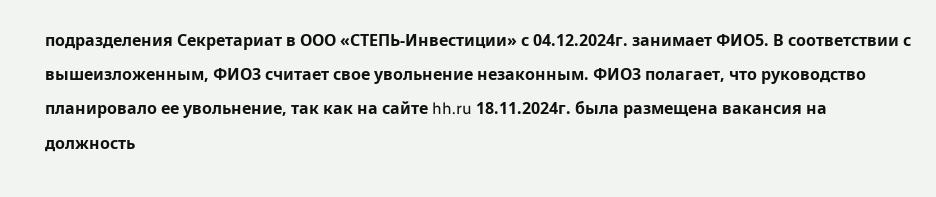подразделения Секретариат в ООО «СТЕПЬ-Инвестиции» с 04.12.2024г. занимает ФИО5. В соответствии с вышеизложенным, ФИО3 считает свое увольнение незаконным. ФИО3 полагает, что руководство планировало ее увольнение, так как на сайте hh.ru 18.11.2024г. была размещена вакансия на должность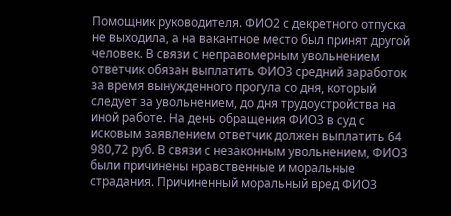Помощник руководителя. ФИО2 с декретного отпуска не выходила, а на вакантное место был принят другой человек. В связи с неправомерным увольнением ответчик обязан выплатить ФИО3 средний заработок за время вынужденного прогула со дня, который следует за увольнением, до дня трудоустройства на иной работе. На день обращения ФИО3 в суд с исковым заявлением ответчик должен выплатить 64 980,72 руб. В связи с незаконным увольнением, ФИО3 были причинены нравственные и моральные страдания. Причиненный моральный вред ФИО3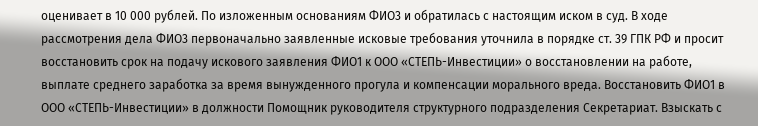оценивает в 10 000 рублей. По изложенным основаниям ФИО3 и обратилась с настоящим иском в суд. В ходе рассмотрения дела ФИО3 первоначально заявленные исковые требования уточнила в порядке ст. 39 ГПК РФ и просит восстановить срок на подачу искового заявления ФИО1 к ООО «СТЕПЬ-Инвестиции» о восстановлении на работе, выплате среднего заработка за время вынужденного прогула и компенсации морального вреда. Восстановить ФИО1 в ООО «СТЕПЬ-Инвестиции» в должности Помощник руководителя структурного подразделения Секретариат. Взыскать с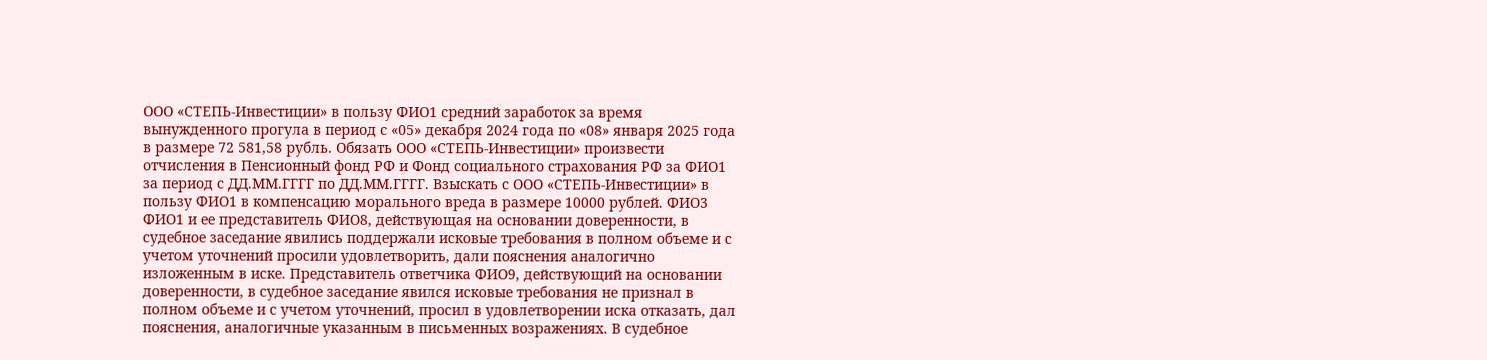ООО «СТЕПЬ-Инвестиции» в пользу ФИО1 средний заработок за время вынужденного прогула в период с «05» декабря 2024 года по «08» января 2025 года в размере 72 581,58 рубль. Обязать ООО «СТЕПЬ-Инвестиции» произвести отчисления в Пенсионный фонд РФ и Фонд социального страхования РФ за ФИО1 за период с ДД.ММ.ГГГГ по ДД.ММ.ГГГГ. Взыскать с ООО «СТЕПЬ-Инвестиции» в пользу ФИО1 в компенсацию морального вреда в размере 10000 рублей. ФИО3 ФИО1 и ее представитель ФИО8, действующая на основании доверенности, в судебное заседание явились поддержали исковые требования в полном объеме и с учетом уточнений просили удовлетворить, дали пояснения аналогично изложенным в иске. Представитель ответчика ФИО9, действующий на основании доверенности, в судебное заседание явился исковые требования не признал в полном объеме и с учетом уточнений, просил в удовлетворении иска отказать, дал пояснения, аналогичные указанным в письменных возражениях. В судебное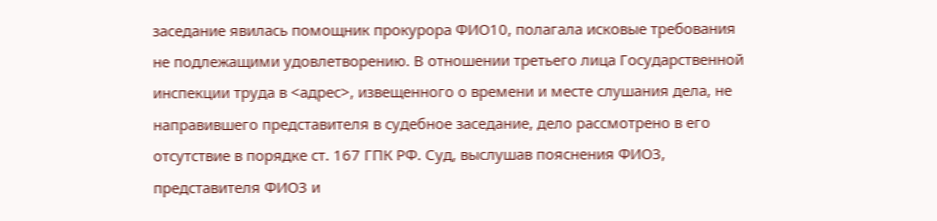заседание явилась помощник прокурора ФИО10, полагала исковые требования не подлежащими удовлетворению. В отношении третьего лица Государственной инспекции труда в <адрес>, извещенного о времени и месте слушания дела, не направившего представителя в судебное заседание, дело рассмотрено в его отсутствие в порядке ст. 167 ГПК РФ. Суд, выслушав пояснения ФИО3, представителя ФИО3 и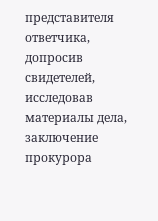представителя ответчика, допросив свидетелей, исследовав материалы дела, заключение прокурора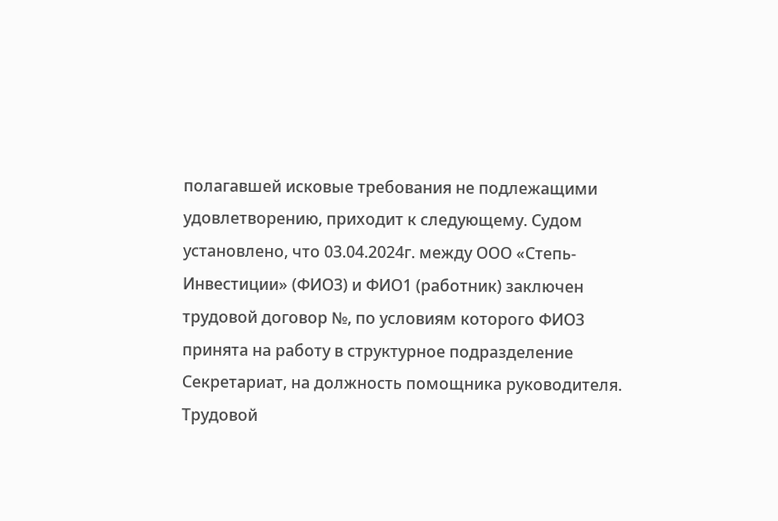полагавшей исковые требования не подлежащими удовлетворению, приходит к следующему. Судом установлено, что 03.04.2024г. между ООО «Степь-Инвестиции» (ФИО3) и ФИО1 (работник) заключен трудовой договор №, по условиям которого ФИО3 принята на работу в структурное подразделение Секретариат, на должность помощника руководителя. Трудовой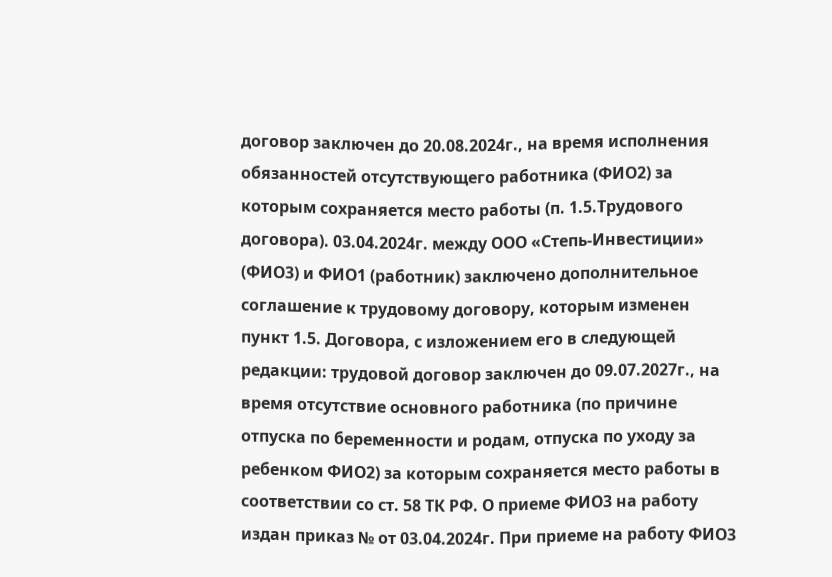договор заключен до 20.08.2024г., на время исполнения обязанностей отсутствующего работника (ФИО2) за которым сохраняется место работы (п. 1.5.Трудового договора). 03.04.2024г. между ООО «Степь-Инвестиции» (ФИО3) и ФИО1 (работник) заключено дополнительное соглашение к трудовому договору, которым изменен пункт 1.5. Договора, с изложением его в следующей редакции: трудовой договор заключен до 09.07.2027г., на время отсутствие основного работника (по причине отпуска по беременности и родам, отпуска по уходу за ребенком ФИО2) за которым сохраняется место работы в соответствии со ст. 58 ТК РФ. О приеме ФИО3 на работу издан приказ № от 03.04.2024г. При приеме на работу ФИО3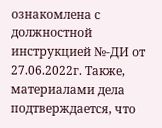ознакомлена с должностной инструкцией №-ДИ от 27.06.2022г. Также, материалами дела подтверждается, что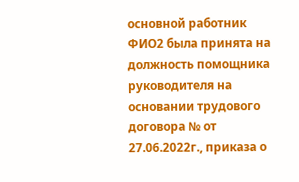основной работник ФИО2 была принята на должность помощника руководителя на основании трудового договора № от 27.06.2022г., приказа о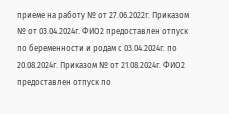приеме на работу № от 27.06.2022г. Приказом № от 03.04.2024г. ФИО2 предоставлен отпуск по беременности и родам с 03.04.2024г. по 20.08.2024г. Приказом № от 21.08.2024г. ФИО2 предоставлен отпуск по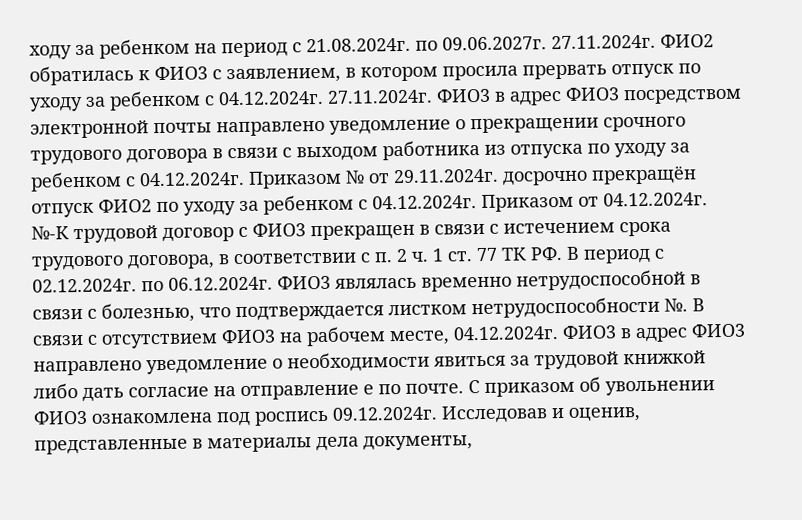ходу за ребенком на период с 21.08.2024г. по 09.06.2027г. 27.11.2024г. ФИО2 обратилась к ФИО3 с заявлением, в котором просила прервать отпуск по уходу за ребенком с 04.12.2024г. 27.11.2024г. ФИО3 в адрес ФИО3 посредством электронной почты направлено уведомление о прекращении срочного трудового договора в связи с выходом работника из отпуска по уходу за ребенком с 04.12.2024г. Приказом № от 29.11.2024г. досрочно прекращён отпуск ФИО2 по уходу за ребенком с 04.12.2024г. Приказом от 04.12.2024г. №-К трудовой договор с ФИО3 прекращен в связи с истечением срока трудового договора, в соответствии с п. 2 ч. 1 ст. 77 ТК РФ. В период с 02.12.2024г. по 06.12.2024г. ФИО3 являлась временно нетрудоспособной в связи с болезнью, что подтверждается листком нетрудоспособности №. В связи с отсутствием ФИО3 на рабочем месте, 04.12.2024г. ФИО3 в адрес ФИО3 направлено уведомление о необходимости явиться за трудовой книжкой либо дать согласие на отправление е по почте. С приказом об увольнении ФИО3 ознакомлена под роспись 09.12.2024г. Исследовав и оценив, представленные в материалы дела документы,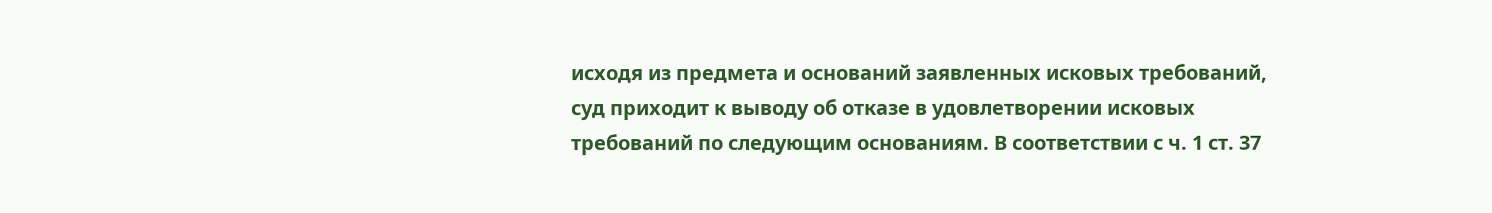исходя из предмета и оснований заявленных исковых требований, суд приходит к выводу об отказе в удовлетворении исковых требований по следующим основаниям. В соответствии с ч. 1 ст. 37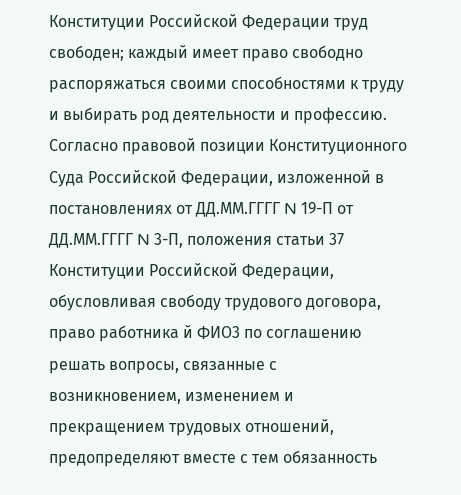Конституции Российской Федерации труд свободен; каждый имеет право свободно распоряжаться своими способностями к труду и выбирать род деятельности и профессию. Согласно правовой позиции Конституционного Суда Российской Федерации, изложенной в постановлениях от ДД.ММ.ГГГГ N 19-П от ДД.ММ.ГГГГ N 3-П, положения статьи 37 Конституции Российской Федерации, обусловливая свободу трудового договора, право работника й ФИО3 по соглашению решать вопросы, связанные с возникновением, изменением и прекращением трудовых отношений, предопределяют вместе с тем обязанность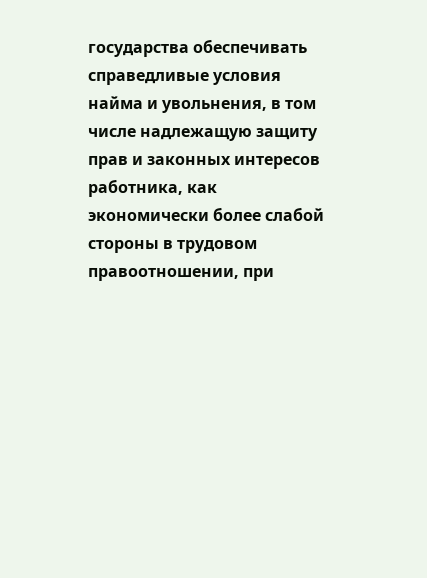государства обеспечивать справедливые условия найма и увольнения, в том числе надлежащую защиту прав и законных интересов работника, как экономически более слабой стороны в трудовом правоотношении, при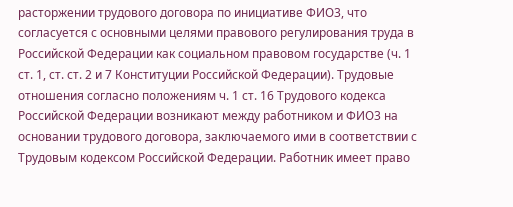расторжении трудового договора по инициативе ФИО3, что согласуется с основными целями правового регулирования труда в Российской Федерации как социальном правовом государстве (ч. 1 ст. 1, ст. ст. 2 и 7 Конституции Российской Федерации). Трудовые отношения согласно положениям ч. 1 ст. 16 Трудового кодекса Российской Федерации возникают между работником и ФИО3 на основании трудового договора, заключаемого ими в соответствии с Трудовым кодексом Российской Федерации. Работник имеет право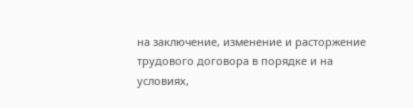на заключение, изменение и расторжение трудового договора в порядке и на условиях,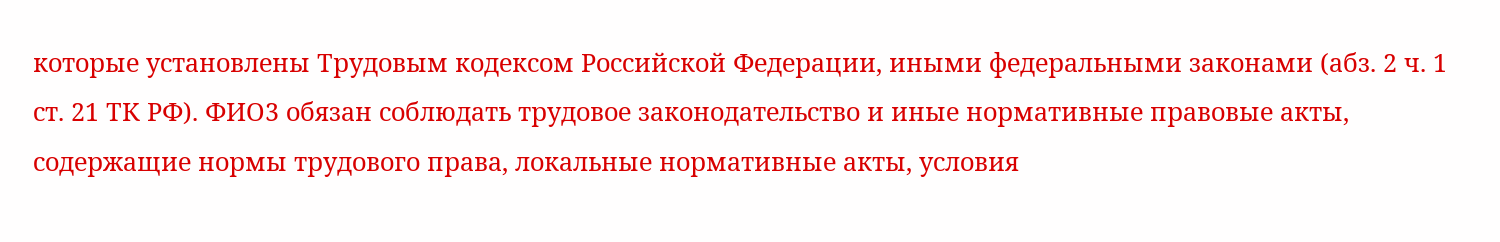которые установлены Трудовым кодексом Российской Федерации, иными федеральными законами (абз. 2 ч. 1 ст. 21 ТК РФ). ФИО3 обязан соблюдать трудовое законодательство и иные нормативные правовые акты, содержащие нормы трудового права, локальные нормативные акты, условия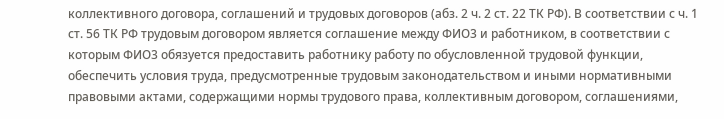коллективного договора, соглашений и трудовых договоров (абз. 2 ч. 2 ст. 22 ТК РФ). В соответствии с ч. 1 ст. 56 ТК РФ трудовым договором является соглашение между ФИО3 и работником, в соответствии с которым ФИО3 обязуется предоставить работнику работу по обусловленной трудовой функции, обеспечить условия труда, предусмотренные трудовым законодательством и иными нормативными правовыми актами, содержащими нормы трудового права, коллективным договором, соглашениями,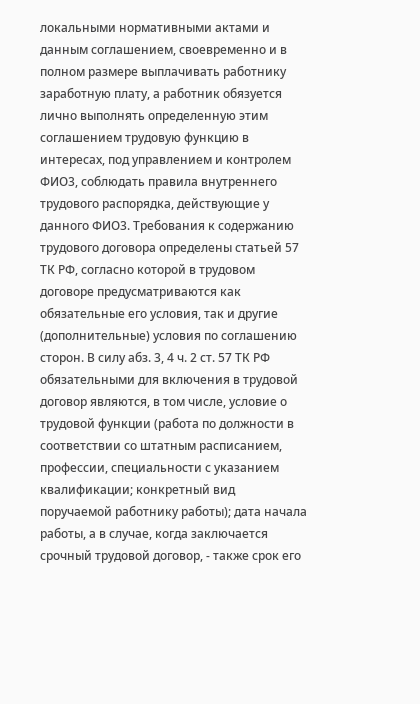локальными нормативными актами и данным соглашением, своевременно и в полном размере выплачивать работнику заработную плату, а работник обязуется лично выполнять определенную этим соглашением трудовую функцию в интересах, под управлением и контролем ФИО3, соблюдать правила внутреннего трудового распорядка, действующие у данного ФИО3. Требования к содержанию трудового договора определены статьей 57 ТК РФ, согласно которой в трудовом договоре предусматриваются как обязательные его условия, так и другие (дополнительные) условия по соглашению сторон. В силу абз. 3, 4 ч. 2 ст. 57 ТК РФ обязательными для включения в трудовой договор являются, в том числе, условие о трудовой функции (работа по должности в соответствии со штатным расписанием, профессии, специальности с указанием квалификации; конкретный вид поручаемой работнику работы); дата начала работы, а в случае, когда заключается срочный трудовой договор, - также срок его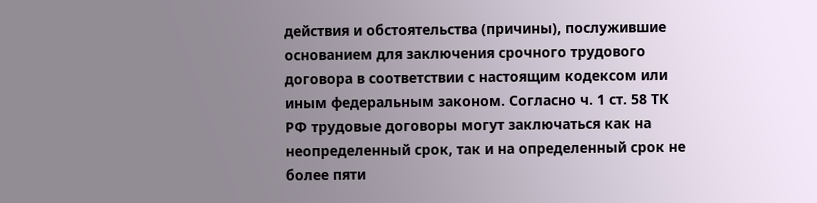действия и обстоятельства (причины), послужившие основанием для заключения срочного трудового договора в соответствии с настоящим кодексом или иным федеральным законом. Согласно ч. 1 ст. 58 ТК РФ трудовые договоры могут заключаться как на неопределенный срок, так и на определенный срок не более пяти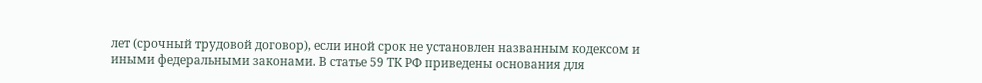лет (срочный трудовой договор), если иной срок не установлен названным кодексом и иными федеральными законами. В статье 59 ТК РФ приведены основания для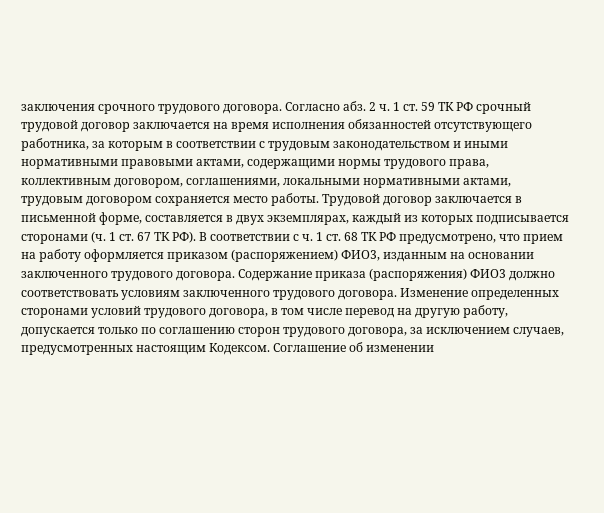заключения срочного трудового договора. Согласно абз. 2 ч. 1 ст. 59 ТК РФ срочный трудовой договор заключается на время исполнения обязанностей отсутствующего работника, за которым в соответствии с трудовым законодательством и иными нормативными правовыми актами, содержащими нормы трудового права, коллективным договором, соглашениями, локальными нормативными актами, трудовым договором сохраняется место работы. Трудовой договор заключается в письменной форме, составляется в двух экземплярах, каждый из которых подписывается сторонами (ч. 1 ст. 67 ТК РФ). В соответствии с ч. 1 ст. 68 ТК РФ предусмотрено, что прием на работу оформляется приказом (распоряжением) ФИО3, изданным на основании заключенного трудового договора. Содержание приказа (распоряжения) ФИО3 должно соответствовать условиям заключенного трудового договора. Изменение определенных сторонами условий трудового договора, в том числе перевод на другую работу, допускается только по соглашению сторон трудового договора, за исключением случаев, предусмотренных настоящим Кодексом. Соглашение об изменении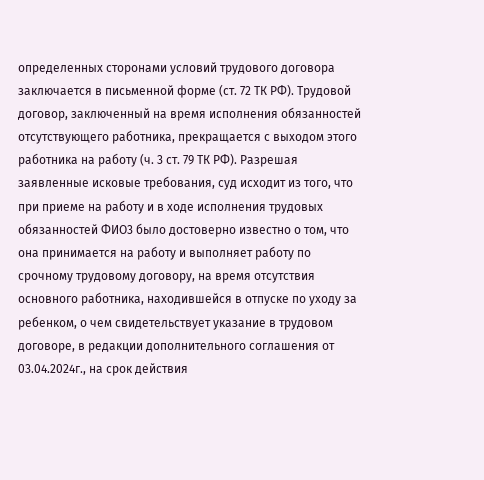определенных сторонами условий трудового договора заключается в письменной форме (ст. 72 ТК РФ). Трудовой договор, заключенный на время исполнения обязанностей отсутствующего работника, прекращается с выходом этого работника на работу (ч. 3 ст. 79 ТК РФ). Разрешая заявленные исковые требования, суд исходит из того, что при приеме на работу и в ходе исполнения трудовых обязанностей ФИО3 было достоверно известно о том, что она принимается на работу и выполняет работу по срочному трудовому договору, на время отсутствия основного работника, находившейся в отпуске по уходу за ребенком, о чем свидетельствует указание в трудовом договоре, в редакции дополнительного соглашения от 03.04.2024г., на срок действия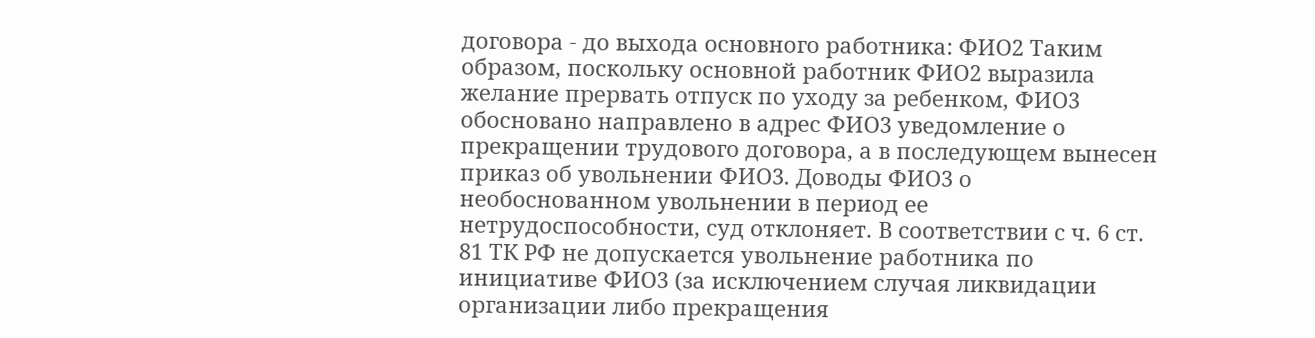договора - до выхода основного работника: ФИО2 Таким образом, поскольку основной работник ФИО2 выразила желание прервать отпуск по уходу за ребенком, ФИО3 обосновано направлено в адрес ФИО3 уведомление о прекращении трудового договора, а в последующем вынесен приказ об увольнении ФИО3. Доводы ФИО3 о необоснованном увольнении в период ее нетрудоспособности, суд отклоняет. В соответствии с ч. 6 ст. 81 ТК РФ не допускается увольнение работника по инициативе ФИО3 (за исключением случая ликвидации организации либо прекращения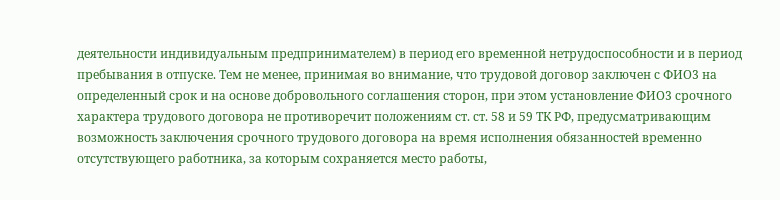деятельности индивидуальным предпринимателем) в период его временной нетрудоспособности и в период пребывания в отпуске. Тем не менее, принимая во внимание, что трудовой договор заключен с ФИО3 на определенный срок и на основе добровольного соглашения сторон, при этом установление ФИО3 срочного характера трудового договора не противоречит положениям ст. ст. 58 и 59 ТК РФ, предусматривающим возможность заключения срочного трудового договора на время исполнения обязанностей временно отсутствующего работника, за которым сохраняется место работы,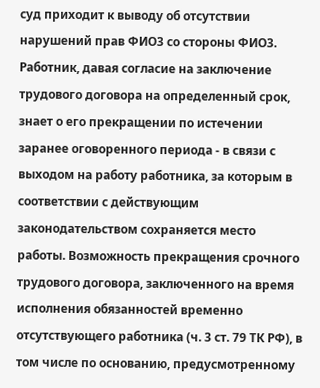суд приходит к выводу об отсутствии нарушений прав ФИО3 со стороны ФИО3. Работник, давая согласие на заключение трудового договора на определенный срок, знает о его прекращении по истечении заранее оговоренного периода - в связи с выходом на работу работника, за которым в соответствии с действующим законодательством сохраняется место работы. Возможность прекращения срочного трудового договора, заключенного на время исполнения обязанностей временно отсутствующего работника (ч. 3 ст. 79 ТК РФ), в том числе по основанию, предусмотренному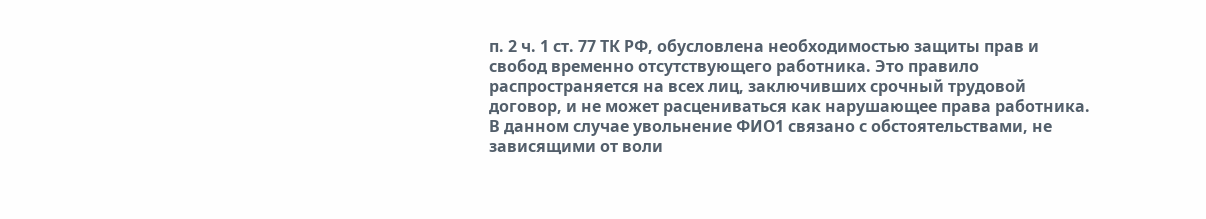п. 2 ч. 1 ст. 77 ТК РФ, обусловлена необходимостью защиты прав и свобод временно отсутствующего работника. Это правило распространяется на всех лиц, заключивших срочный трудовой договор, и не может расцениваться как нарушающее права работника. В данном случае увольнение ФИО1 связано с обстоятельствами, не зависящими от воли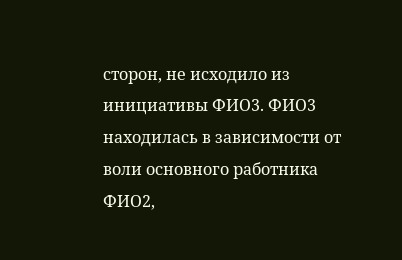сторон, не исходило из инициативы ФИО3. ФИО3 находилась в зависимости от воли основного работника ФИО2,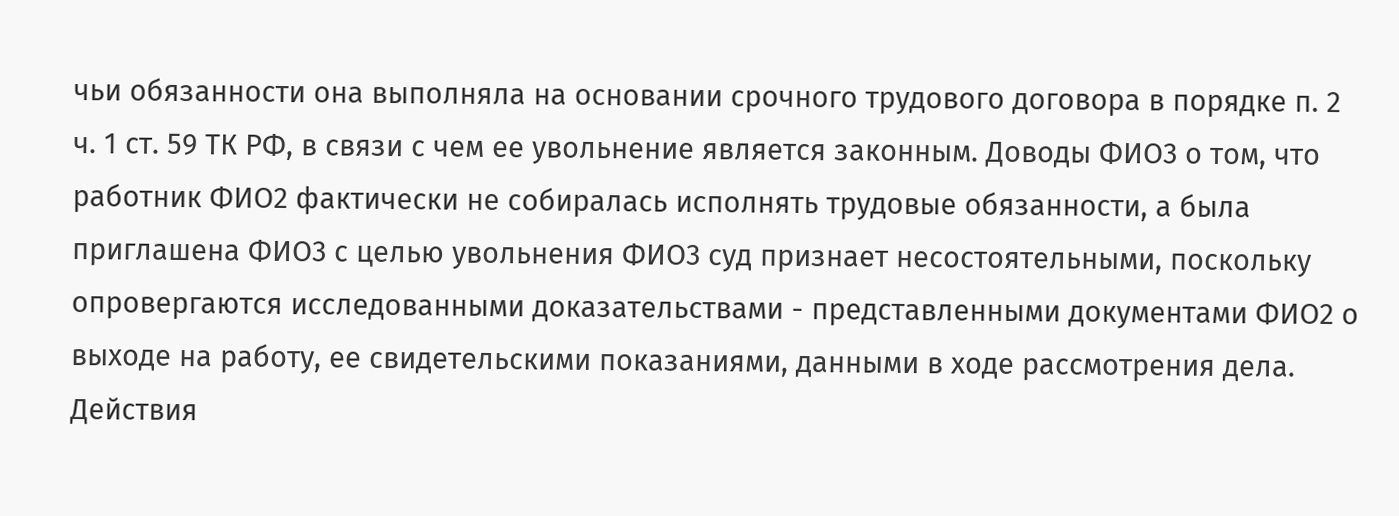чьи обязанности она выполняла на основании срочного трудового договора в порядке п. 2 ч. 1 ст. 59 ТК РФ, в связи с чем ее увольнение является законным. Доводы ФИО3 о том, что работник ФИО2 фактически не собиралась исполнять трудовые обязанности, а была приглашена ФИО3 с целью увольнения ФИО3 суд признает несостоятельными, поскольку опровергаются исследованными доказательствами - представленными документами ФИО2 о выходе на работу, ее свидетельскими показаниями, данными в ходе рассмотрения дела. Действия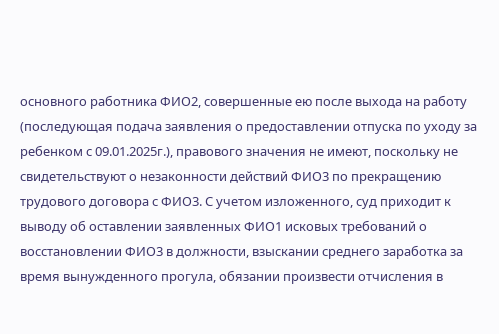основного работника ФИО2, совершенные ею после выхода на работу (последующая подача заявления о предоставлении отпуска по уходу за ребенком с 09.01.2025г.), правового значения не имеют, поскольку не свидетельствуют о незаконности действий ФИО3 по прекращению трудового договора с ФИО3. С учетом изложенного, суд приходит к выводу об оставлении заявленных ФИО1 исковых требований о восстановлении ФИО3 в должности, взыскании среднего заработка за время вынужденного прогула, обязании произвести отчисления в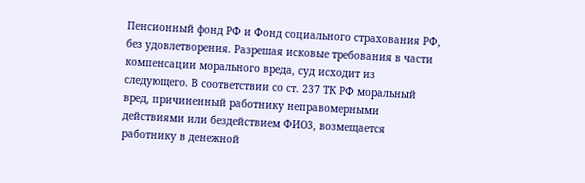Пенсионный фонд РФ и Фонд социального страхования РФ, без удовлетворения. Разрешая исковые требования в части компенсации морального вреда, суд исходит из следующего. В соответствии со ст. 237 ТК РФ моральный вред, причиненный работнику неправомерными действиями или бездействием ФИО3, возмещается работнику в денежной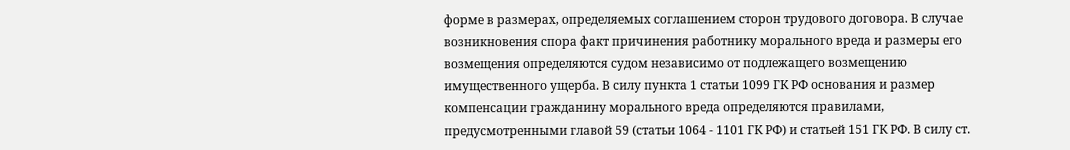форме в размерах, определяемых соглашением сторон трудового договора. В случае возникновения спора факт причинения работнику морального вреда и размеры его возмещения определяются судом независимо от подлежащего возмещению имущественного ущерба. В силу пункта 1 статьи 1099 ГК РФ основания и размер компенсации гражданину морального вреда определяются правилами, предусмотренными главой 59 (статьи 1064 - 1101 ГК РФ) и статьей 151 ГК РФ. В силу ст.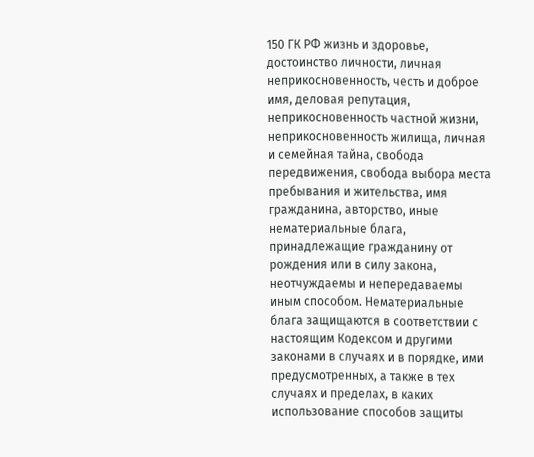150 ГК РФ жизнь и здоровье, достоинство личности, личная неприкосновенность, честь и доброе имя, деловая репутация, неприкосновенность частной жизни, неприкосновенность жилища, личная и семейная тайна, свобода передвижения, свобода выбора места пребывания и жительства, имя гражданина, авторство, иные нематериальные блага, принадлежащие гражданину от рождения или в силу закона, неотчуждаемы и непередаваемы иным способом. Нематериальные блага защищаются в соответствии с настоящим Кодексом и другими законами в случаях и в порядке, ими предусмотренных, а также в тех случаях и пределах, в каких использование способов защиты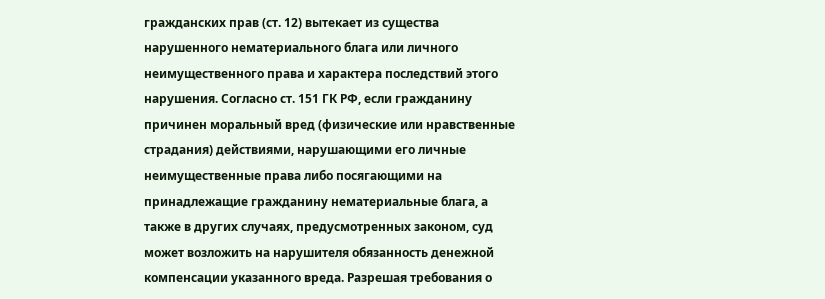гражданских прав (ст. 12) вытекает из существа нарушенного нематериального блага или личного неимущественного права и характера последствий этого нарушения. Согласно ст. 151 ГК РФ, если гражданину причинен моральный вред (физические или нравственные страдания) действиями, нарушающими его личные неимущественные права либо посягающими на принадлежащие гражданину нематериальные блага, а также в других случаях, предусмотренных законом, суд может возложить на нарушителя обязанность денежной компенсации указанного вреда. Разрешая требования о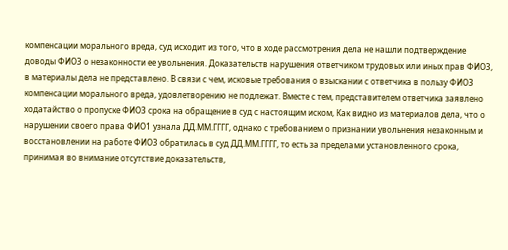компенсации морального вреда, суд исходит из того, что в ходе рассмотрения дела не нашли подтверждение доводы ФИО3 о незаконности ее увольнения. Доказательств нарушения ответчиком трудовых или иных прав ФИО3, в материалы дела не представлено. В связи с чем, исковые требования о взыскании с ответчика в пользу ФИО3 компенсации морального вреда, удовлетворению не подлежат. Вместе с тем, представителем ответчика заявлено ходатайство о пропуске ФИО3 срока на обращение в суд с настоящим иском, Как видно из материалов дела, что о нарушении своего права ФИО1 узнала ДД.ММ.ГГГГ, однако с требованием о признании увольнения незаконным и восстановлении на работе ФИО3 обратилась в суд ДД.ММ.ГГГГ, то есть за пределами установленного срока, принимая во внимание отсутствие доказательств,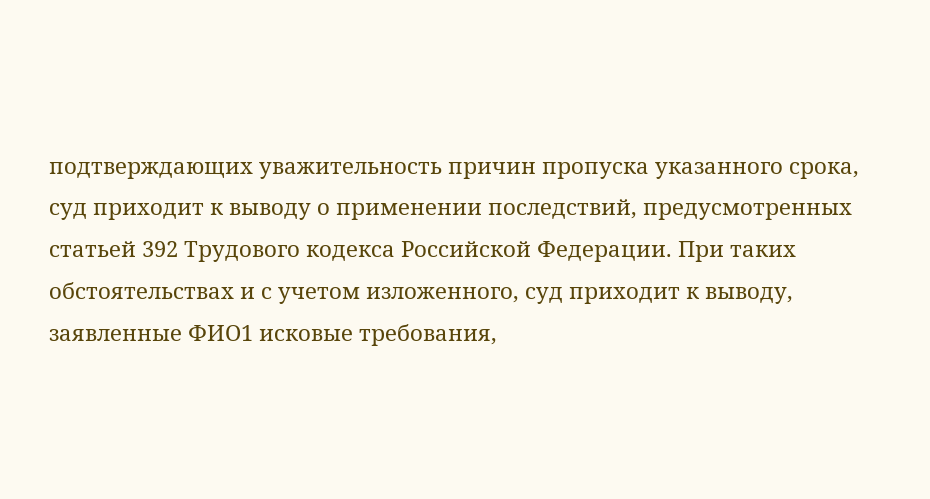подтверждающих уважительность причин пропуска указанного срока, суд приходит к выводу о применении последствий, предусмотренных статьей 392 Трудового кодекса Российской Федерации. При таких обстоятельствах и с учетом изложенного, суд приходит к выводу, заявленные ФИО1 исковые требования,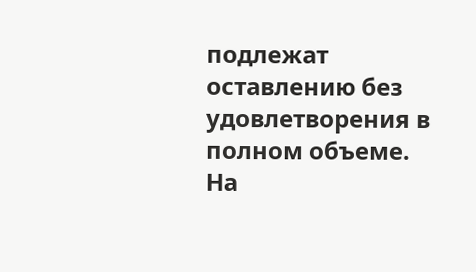подлежат оставлению без удовлетворения в полном объеме. На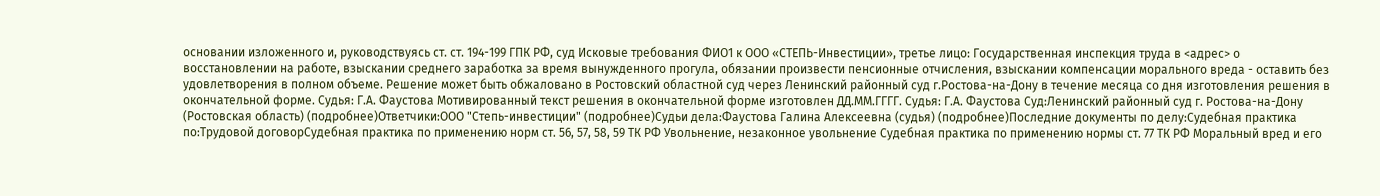основании изложенного и, руководствуясь ст. ст. 194-199 ГПК РФ, суд Исковые требования ФИО1 к ООО «СТЕПЬ-Инвестиции», третье лицо: Государственная инспекция труда в <адрес> о восстановлении на работе, взыскании среднего заработка за время вынужденного прогула, обязании произвести пенсионные отчисления, взыскании компенсации морального вреда - оставить без удовлетворения в полном объеме. Решение может быть обжаловано в Ростовский областной суд через Ленинский районный суд г.Ростова-на-Дону в течение месяца со дня изготовления решения в окончательной форме. Судья: Г.А. Фаустова Мотивированный текст решения в окончательной форме изготовлен ДД.ММ.ГГГГ. Судья: Г.А. Фаустова Суд:Ленинский районный суд г. Ростова-на-Дону (Ростовская область) (подробнее)Ответчики:ООО "Степь-инвестиции" (подробнее)Судьи дела:Фаустова Галина Алексеевна (судья) (подробнее)Последние документы по делу:Судебная практика по:Трудовой договорСудебная практика по применению норм ст. 56, 57, 58, 59 ТК РФ Увольнение, незаконное увольнение Судебная практика по применению нормы ст. 77 ТК РФ Моральный вред и его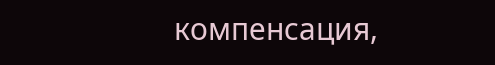компенсация,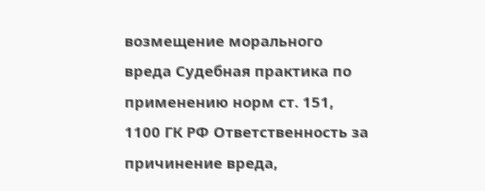возмещение морального вреда Судебная практика по применению норм ст. 151, 1100 ГК РФ Ответственность за причинение вреда,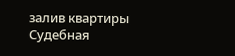залив квартиры Судебная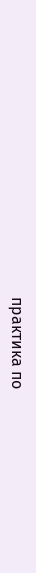практика по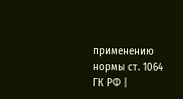применению нормы ст. 1064 ГК РФ |